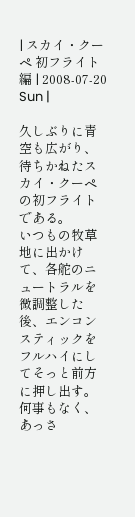| スカイ・クーペ 初フライト編 | 2008-07-20 Sun |

久しぶりに青空も広がり、待ちかねたスカイ・クーペの初フライトである。
いつもの牧草地に出かけて、各舵のニュートラルを微調整した後、エンコンスティックをフルハイにしてそっと前方に押し出す。何事もなく、あっさ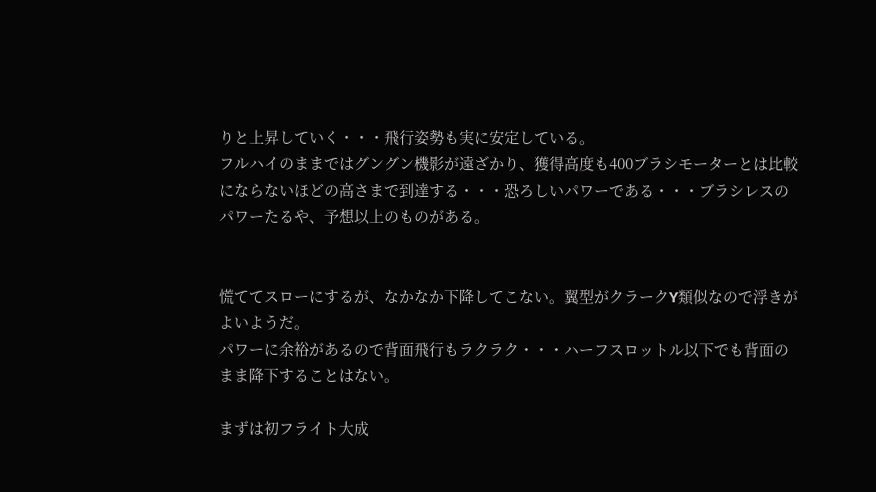りと上昇していく・・・飛行姿勢も実に安定している。
フルハイのままではグングン機影が遠ざかり、獲得高度も400ブラシモーターとは比較にならないほどの高さまで到達する・・・恐ろしいパワーである・・・ブラシレスのパワーたるや、予想以上のものがある。


慌ててスローにするが、なかなか下降してこない。翼型がクラークY類似なので浮きがよいようだ。
パワーに余裕があるので背面飛行もラクラク・・・ハーフスロットル以下でも背面のまま降下することはない。

まずは初フライト大成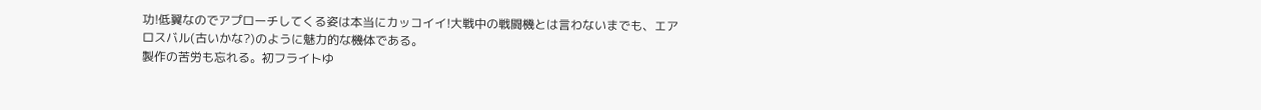功!低翼なのでアプローチしてくる姿は本当にカッコイイ!大戦中の戦闘機とは言わないまでも、エアロスバル(古いかな?)のように魅力的な機体である。
製作の苦労も忘れる。初フライトゆ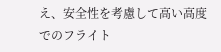え、安全性を考慮して高い高度でのフライト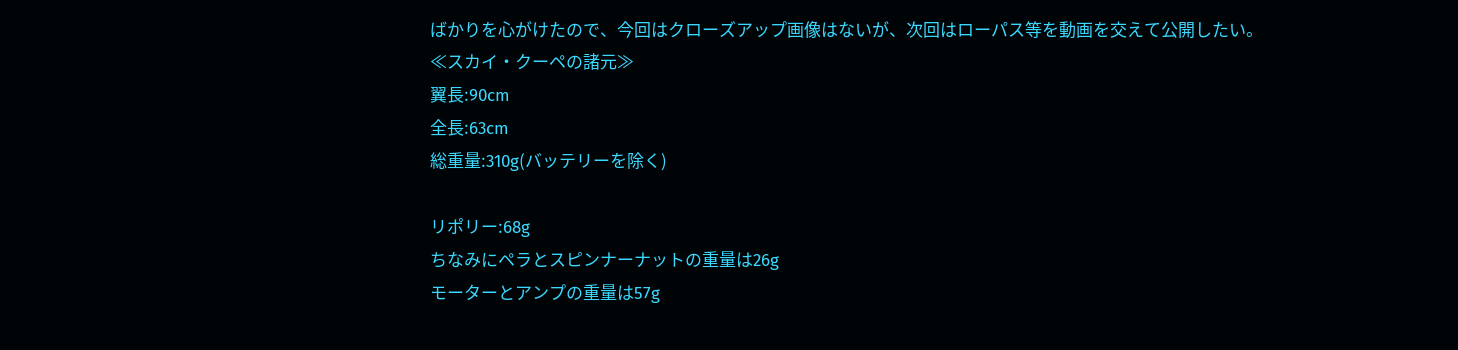ばかりを心がけたので、今回はクローズアップ画像はないが、次回はローパス等を動画を交えて公開したい。
≪スカイ・クーペの諸元≫
翼長:90cm
全長:63cm
総重量:310g(バッテリーを除く)

リポリー:68g
ちなみにペラとスピンナーナットの重量は26g
モーターとアンプの重量は57g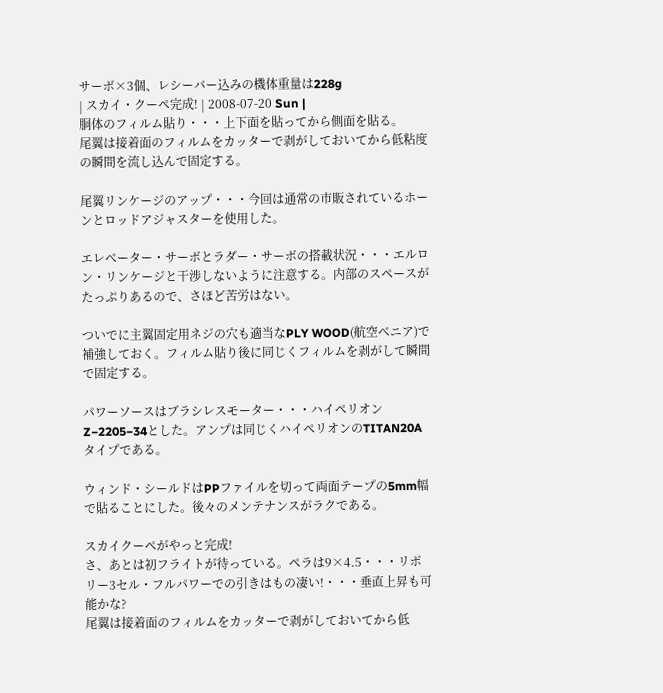サーボ×3個、レシーバー込みの機体重量は228g
| スカイ・クーペ完成! | 2008-07-20 Sun |
胴体のフィルム貼り・・・上下面を貼ってから側面を貼る。
尾翼は接着面のフィルムをカッターで剥がしておいてから低粘度の瞬間を流し込んで固定する。

尾翼リンケージのアップ・・・今回は通常の市販されているホーンとロッドアジャスターを使用した。

エレベーター・サーボとラダー・サーボの搭載状況・・・エルロン・リンケージと干渉しないように注意する。内部のスペースがたっぷりあるので、さほど苦労はない。

ついでに主翼固定用ネジの穴も適当なPLY WOOD(航空ベニア)で補強しておく。フィルム貼り後に同じくフィルムを剥がして瞬間で固定する。

パワーソースはブラシレスモーター・・・ハイペリオン Z−2205−34とした。アンプは同じくハイペリオンのTITAN20Aタイプである。

ウィンド・シールドはPPファイルを切って両面テープの5mm幅で貼ることにした。後々のメンテナンスがラクである。

スカイクーペがやっと完成!
さ、あとは初フライトが待っている。ペラは9×4.5・・・リポリー3セル・フルパワーでの引きはもの凄い!・・・垂直上昇も可能かな?
尾翼は接着面のフィルムをカッターで剥がしておいてから低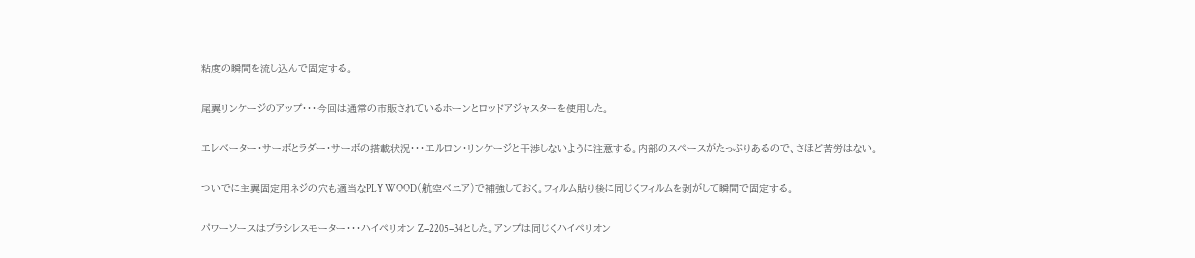粘度の瞬間を流し込んで固定する。

尾翼リンケージのアップ・・・今回は通常の市販されているホーンとロッドアジャスターを使用した。

エレベーター・サーボとラダー・サーボの搭載状況・・・エルロン・リンケージと干渉しないように注意する。内部のスペースがたっぷりあるので、さほど苦労はない。

ついでに主翼固定用ネジの穴も適当なPLY WOOD(航空ベニア)で補強しておく。フィルム貼り後に同じくフィルムを剥がして瞬間で固定する。

パワーソースはブラシレスモーター・・・ハイペリオン Z−2205−34とした。アンプは同じくハイペリオン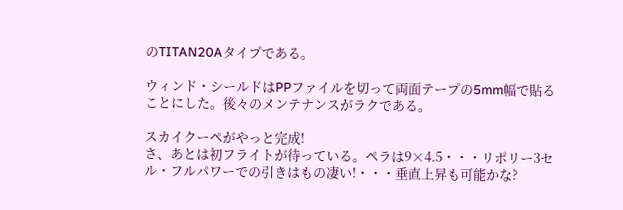のTITAN20Aタイプである。

ウィンド・シールドはPPファイルを切って両面テープの5mm幅で貼ることにした。後々のメンテナンスがラクである。

スカイクーペがやっと完成!
さ、あとは初フライトが待っている。ペラは9×4.5・・・リポリー3セル・フルパワーでの引きはもの凄い!・・・垂直上昇も可能かな?